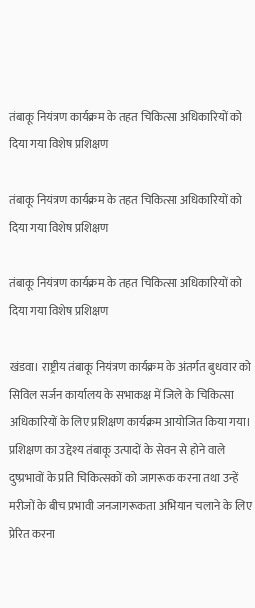तंबाकू नियंत्रण कार्यक्रम के तहत चिकित्सा अधिकारियों को दिया गया विशेष प्रशिक्षण

तंबाकू नियंत्रण कार्यक्रम के तहत चिकित्सा अधिकारियों को दिया गया विशेष प्रशिक्षण

तंबाकू नियंत्रण कार्यक्रम के तहत चिकित्सा अधिकारियों को दिया गया विशेष प्रशिक्षण

खंडवा। राष्ट्रीय तंबाकू नियंत्रण कार्यक्रम के अंतर्गत बुधवार को सिविल सर्जन कार्यालय के सभाकक्ष में जिले के चिकित्सा अधिकारियों के लिए प्रशिक्षण कार्यक्रम आयोजित किया गया। प्रशिक्षण का उद्देश्य तंबाकू उत्पादों के सेवन से होने वाले दुष्प्रभावों के प्रति चिकित्सकों को जागरूक करना तथा उन्हें मरीजों के बीच प्रभावी जनजागरूकता अभियान चलाने के लिए प्रेरित करना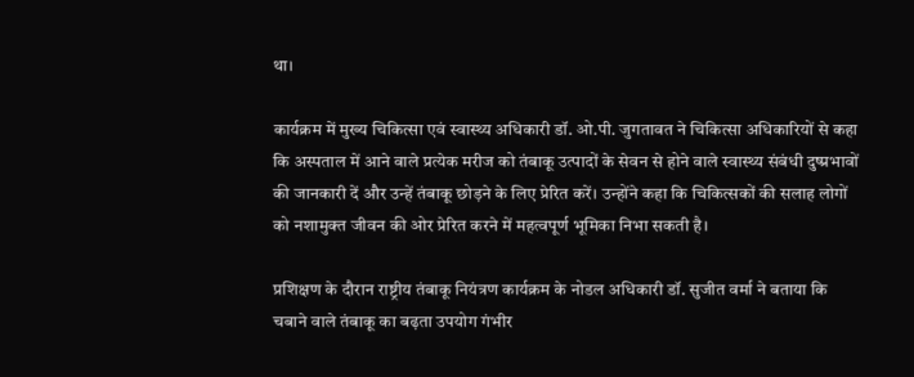था।

कार्यक्रम में मुख्य चिकित्सा एवं स्वास्थ्य अधिकारी डॉ. ओ.पी. जुगतावत ने चिकित्सा अधिकारियों से कहा कि अस्पताल में आने वाले प्रत्येक मरीज को तंबाकू उत्पादों के सेवन से होने वाले स्वास्थ्य संबंधी दुष्प्रभावों की जानकारी दें और उन्हें तंबाकू छोड़ने के लिए प्रेरित करें। उन्होंने कहा कि चिकित्सकों की सलाह लोगों को नशामुक्त जीवन की ओर प्रेरित करने में महत्वपूर्ण भूमिका निभा सकती है।

प्रशिक्षण के दौरान राष्ट्रीय तंबाकू नियंत्रण कार्यक्रम के नोडल अधिकारी डॉ. सुजीत वर्मा ने बताया कि चबाने वाले तंबाकू का बढ़ता उपयोग गंभीर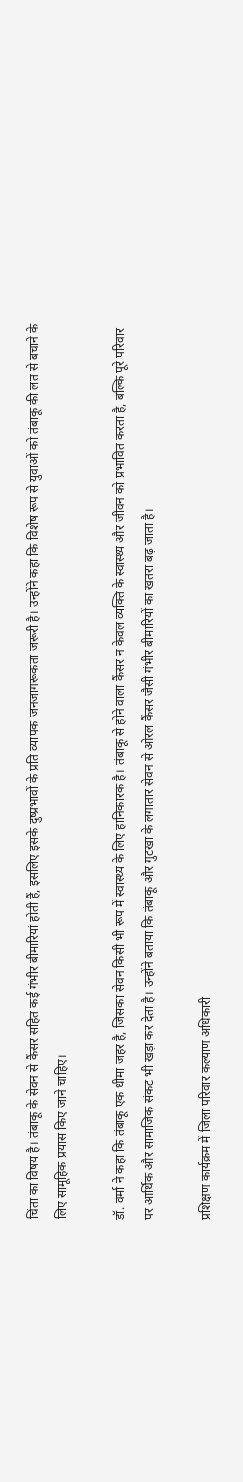चिंता का विषय है। तंबाकू के सेवन से कैंसर सहित कई गंभीर बीमारियां होती हैं, इसलिए इसके दुष्प्रभावों के प्रति व्यापक जनजागरूकता जरूरी है। उन्होंने कहा कि विशेष रूप से युवाओं को तंबाकू की लत से बचाने के लिए सामूहिक प्रयास किए जाने चाहिए।

डॉ. वर्मा ने कहा कि तंबाकू एक धीमा जहर है, जिसका सेवन किसी भी रूप में स्वास्थ्य के लिए हानिकारक है। तंबाकू से होने वाला कैंसर न केवल व्यक्ति के स्वास्थ्य और जीवन को प्रभावित करता है, बल्कि पूरे परिवार पर आर्थिक और सामाजिक संकट भी खड़ा कर देता है। उन्होंने बताया कि तंबाकू और गुटखा के लगातार सेवन से ओरल कैंसर जैसी गंभीर बीमारियों का खतरा बढ़ जाता है।

प्रशिक्षण कार्यक्रम में जिला परिवार कल्याण अधिकारी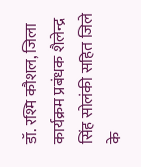डॉ. रश्मि कौशल, जिला कार्यक्रम प्रबंधक शैलेन्द्र सिंह सोलंकी सहित जिले के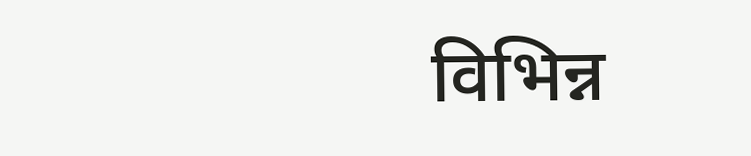विभिन्न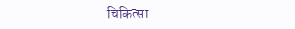चिकित्सा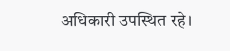अधिकारी उपस्थित रहे।